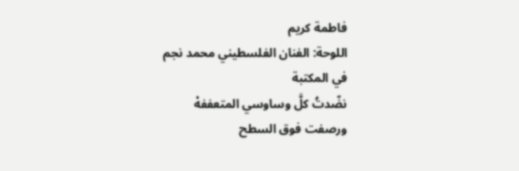فاطمة كريم
اللوحة: الفنان الفلسطيني محمد نجم
في المكتبة
نضّدتُ كلَّ وساوسي المتعففهْ
ورصفت فوق السطح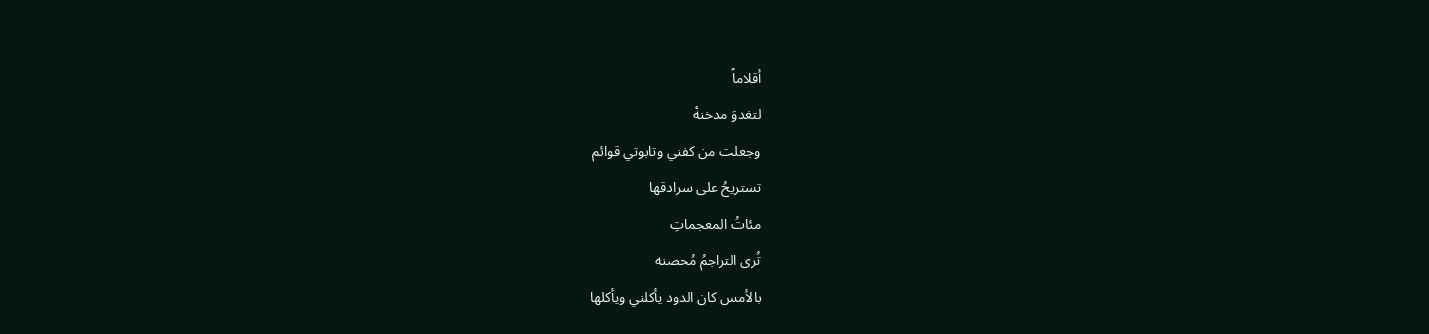أقلاماً
لتغدوَ مدخنهْ
وجعلت من كفني وتابوتي قوائم
تستريحُ على سرادقها
مئاتُ المعجماتِ
تُرى التراجمُ مُحصنه
بالأمس كان الدود يأكلني ويأكلها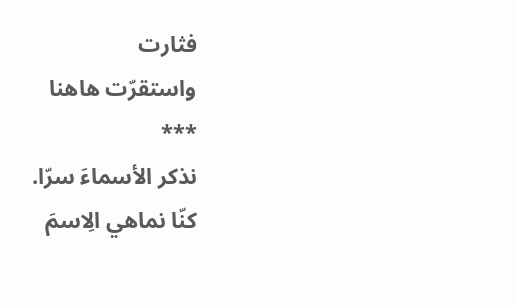فثارت
واستقرّت هاهنا
***
نذكر الأسماءَ سرّا.
كنّا نماهي الِاسمَ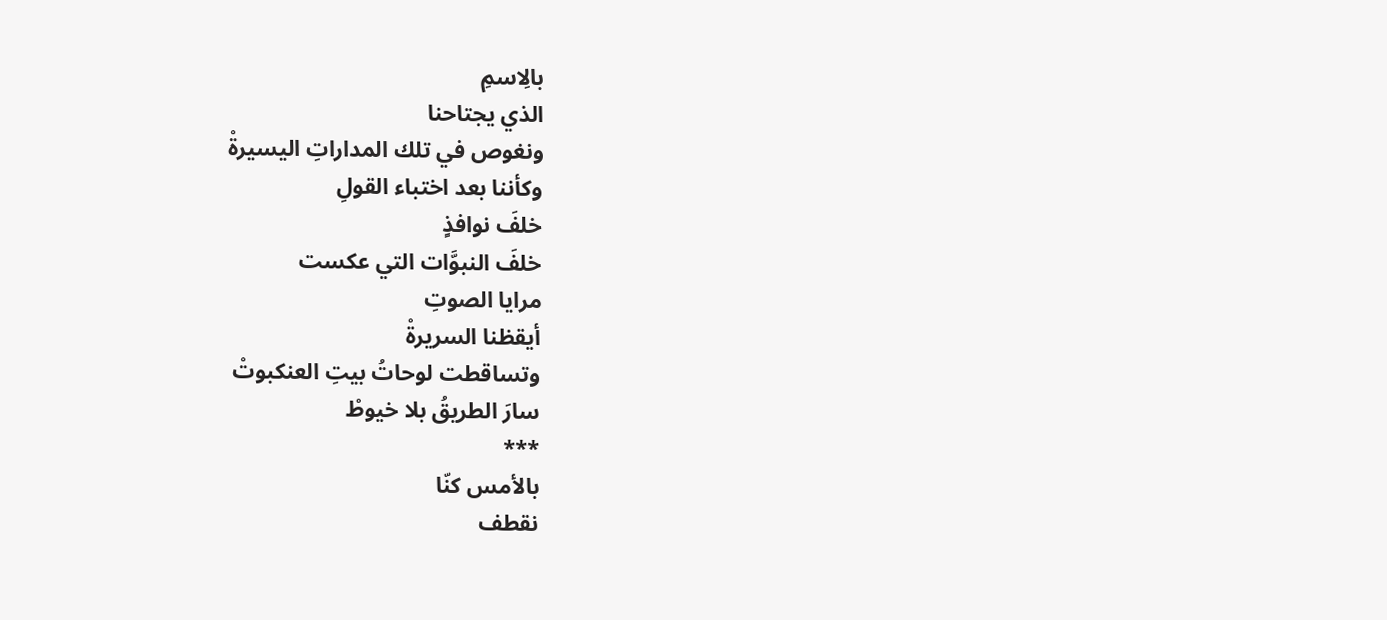بالِاسمِ
الذي يجتاحنا
ونغوص في تلك المداراتِ اليسيرةْ
وكأننا بعد اختباء القولِ
خلفَ نوافذٍ
خلفَ النبوَّات التي عكست
مرايا الصوتِ
أيقظنا السريرةْ
وتساقطت لوحاتُ بيتِ العنكبوتْ
سارَ الطريقُ بلا خيوطْ
***
بالأمس كنّا
نقطف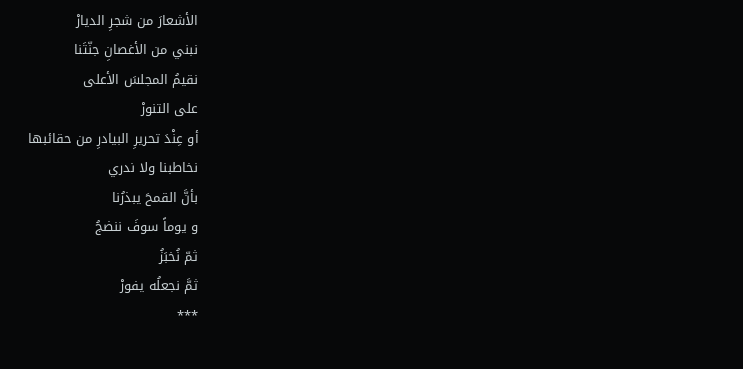الأشعارَ من شجرِ الديارْ
نبني من الأغصانِ جنّتَنا
نقيمُ المجلسَ الأعلى
على التنورْ
أو عِنْدَ تحريرِ البيادرِ من حقائبها
نخاطبنا ولا ندري
بأنَّ القمحَ يبذرُنا
و يوماً سوفَ ننضجُ
ثمّ نُخبَزُ
ثمَّ نجعلُه يفورْ
***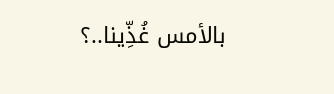بالأمس غُذِّينا..؟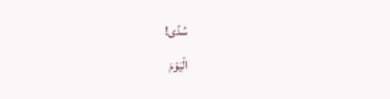سُدًى!
الْيَوْمَ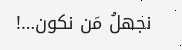نجهلُ مَن نكون…!